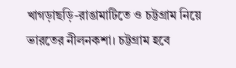খাগড়াছড়ি-রাঙামাটিতে ও চট্টগ্রাম নিয়ে ভারতের নীলনকশা। চট্টগ্রাম হবে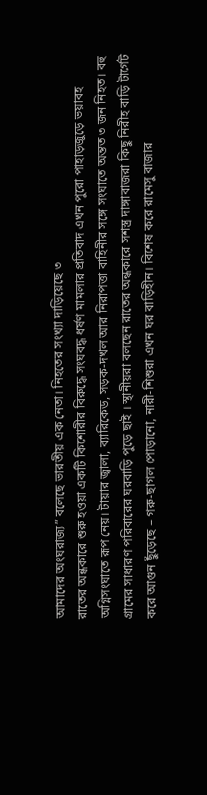আমাদের অংঘরাজ্য” বলেছে ভারতীয় এক নেতা। নিহতের সংখ্যা দাড়িয়েছে ৩
রাতের অন্ধকারে শুরু হওয়া একটি কিশোরীর বিরুদ্ধে সংঘবদ্ধ ধর্ষণ মামলার প্রতিবাদ এখন পুরো পাহাড়জুড়ে ভয়াবহ অগ্নিসংঘাতে রূপ নেয়। টায়ার জ্বালা, ব্যারিকেড, সড়ক-দখল আর নিরাপত্তা বাহিনীর সঙ্গে সংঘাতে অন্তত ৩ জন নিহত। বহু গ্রামের সাধারণ পরিবারের ঘরবাড়ি পুড়ে ছাই । স্থানীয়রা বলছেন রাতের অন্ধকারে সশস্ত্র দাঙ্গাবাজরা কিছু নিরীহ বাড়ি টার্গেট করে আগুন ছুঁড়েছে – গরু-ছাগল পোড়ানো, নারী-শিশুরা এখন ঘর বাড়িহীন। বিশেষ করে রামেসু বাজার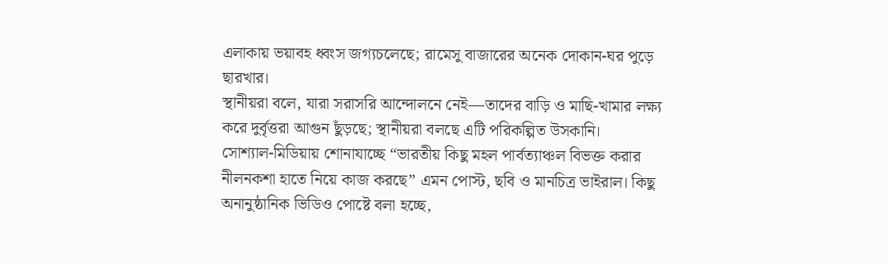এলাকায় ভয়াবহ ধ্বংস জগ্যচলেছে; রামেসু বাজারের অনেক দোকান-ঘর পুড়ে ছারখার।
স্থানীয়রা বলে, যারা সরাসরি আন্দোলনে নেই—তাদের বাড়ি ও মাছি-খামার লক্ষ্য করে দুর্বৃত্তরা আগুন ছুঁড়ছে; স্থানীয়রা বলছে এটি পরিকল্পিত উসকানি।
সোশ্যাল-মিডিয়ায় শোনাযাচ্ছে “ভারতীয় কিছু মহল পার্বত্যাঞ্চল বিভক্ত করার নীলনকশা হাতে নিয়ে কাজ করছে” এমন পোস্ট, ছবি ও মানচিত্র ভাইরাল। কিছু অনানুষ্ঠানিক ভিডিও পোষ্টে বলা হচ্ছে,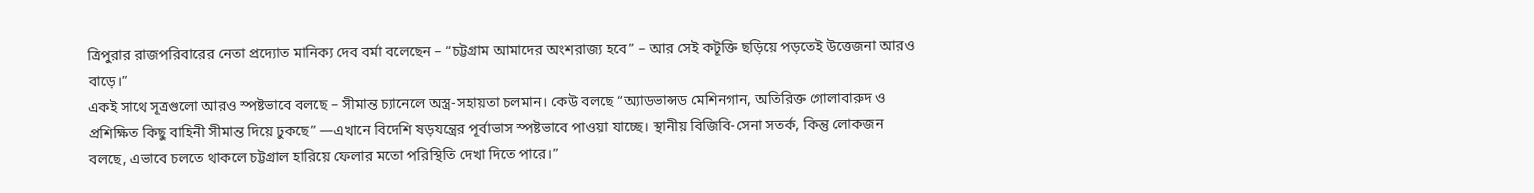ত্রিপুরার রাজপরিবারের নেতা প্রদ্যোত মানিক্য দেব বর্মা বলেছেন – “চট্টগ্রাম আমাদের অংশরাজ্য হবে” – আর সেই কটূক্তি ছড়িয়ে পড়তেই উত্তেজনা আরও বাড়ে।”
একই সাথে সূত্রগুলো আরও স্পষ্টভাবে বলছে – সীমান্ত চ্যানেলে অস্ত্র-সহায়তা চলমান। কেউ বলছে “অ্যাডভান্সড মেশিনগান, অতিরিক্ত গোলাবারুদ ও প্রশিক্ষিত কিছু বাহিনী সীমান্ত দিয়ে ঢুকছে” —এখানে বিদেশি ষড়যন্ত্রের পূর্বাভাস স্পষ্টভাবে পাওয়া যাচ্ছে। স্থানীয় বিজিবি-সেনা সতর্ক, কিন্তু লোকজন বলছে, এভাবে চলতে থাকলে চট্টগ্রাল হারিয়ে ফেলার মতো পরিস্থিতি দেখা দিতে পারে।”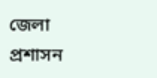জেলা প্রশাসন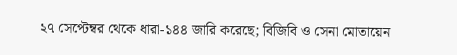২৭ সেপ্টেম্বর থেকে ধারা-১৪৪ জারি করেছে; বিজিবি ও সেনা মোতায়েন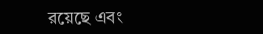রয়েছে এবং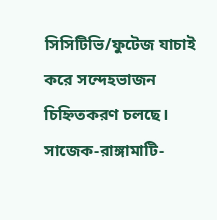সিসিটিভি/ফুটেজ যাচাই করে সন্দেহভাজন চিহ্নিতকরণ চলছে। সাজেক-রাঙ্গামাটি-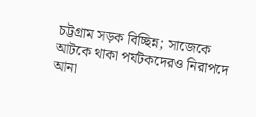চট্টগ্রাম সড়ক বিচ্ছিন্ন; সাজেকে আটকে থাকা পর্যটকদেরও নিরাপদে আনা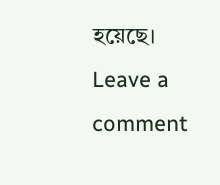হয়েছে।
Leave a comment